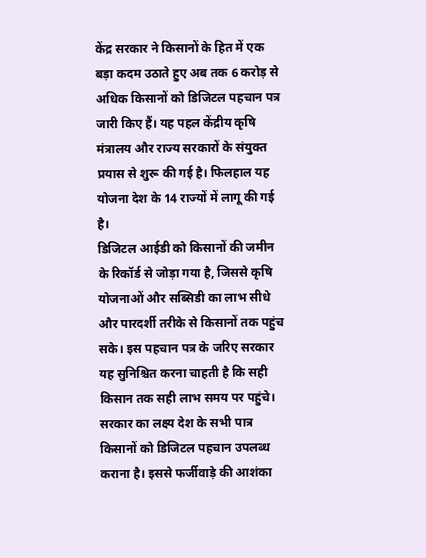केंद्र सरकार ने किसानों के हित में एक बड़ा कदम उठाते हुए अब तक 6 करोड़ से अधिक किसानों को डिजिटल पहचान पत्र जारी किए हैं। यह पहल केंद्रीय कृषि मंत्रालय और राज्य सरकारों के संयुक्त प्रयास से शुरू की गई है। फिलहाल यह योजना देश के 14 राज्यों में लागू की गई है।
डिजिटल आईडी को किसानों की जमीन के रिकॉर्ड से जोड़ा गया है, जिससे कृषि योजनाओं और सब्सिडी का लाभ सीधे और पारदर्शी तरीके से किसानों तक पहुंच सके। इस पहचान पत्र के जरिए सरकार यह सुनिश्चित करना चाहती है कि सही किसान तक सही लाभ समय पर पहुंचे।
सरकार का लक्ष्य देश के सभी पात्र किसानों को डिजिटल पहचान उपलब्ध कराना है। इससे फर्जीवाड़े की आशंका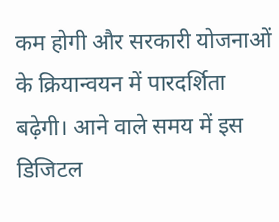कम होगी और सरकारी योजनाओं के क्रियान्वयन में पारदर्शिता बढ़ेगी। आने वाले समय में इस डिजिटल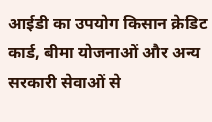आईडी का उपयोग किसान क्रेडिट कार्ड, बीमा योजनाओं और अन्य सरकारी सेवाओं से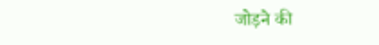जोड़ने की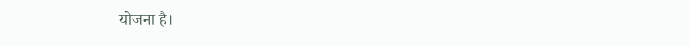योजना है।